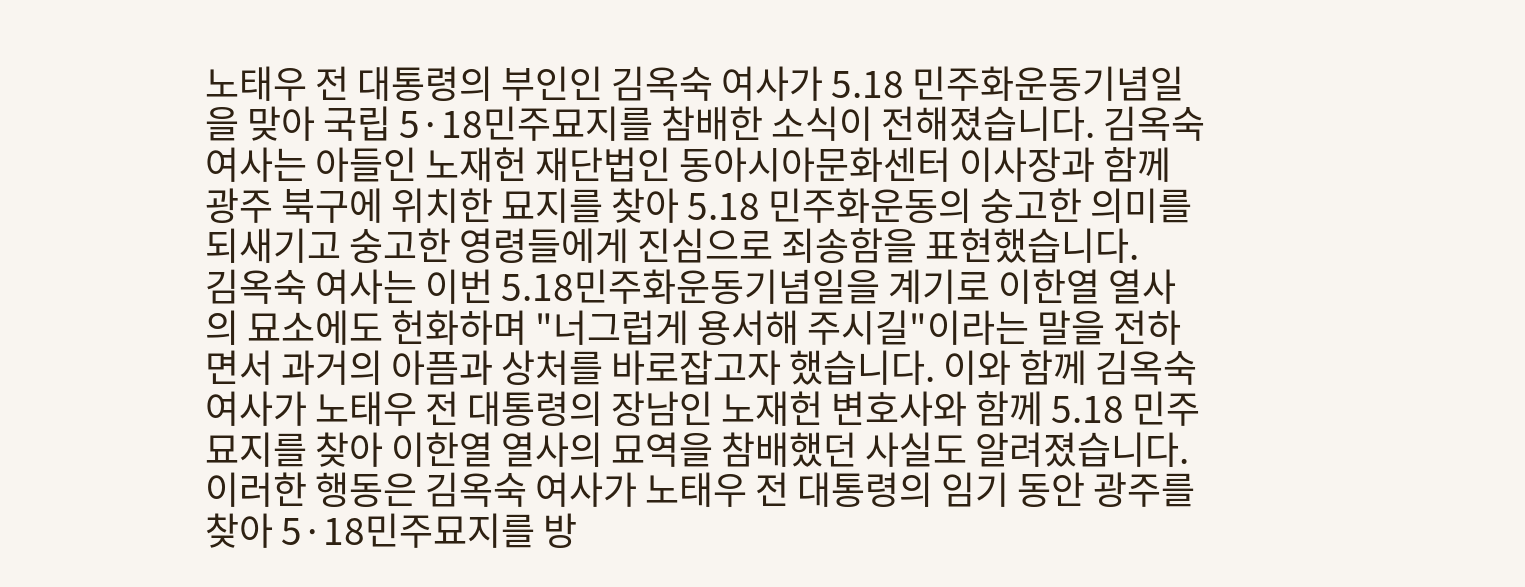노태우 전 대통령의 부인인 김옥숙 여사가 5.18 민주화운동기념일을 맞아 국립 5·18민주묘지를 참배한 소식이 전해졌습니다. 김옥숙 여사는 아들인 노재헌 재단법인 동아시아문화센터 이사장과 함께 광주 북구에 위치한 묘지를 찾아 5.18 민주화운동의 숭고한 의미를 되새기고 숭고한 영령들에게 진심으로 죄송함을 표현했습니다.
김옥숙 여사는 이번 5.18민주화운동기념일을 계기로 이한열 열사의 묘소에도 헌화하며 "너그럽게 용서해 주시길"이라는 말을 전하면서 과거의 아픔과 상처를 바로잡고자 했습니다. 이와 함께 김옥숙 여사가 노태우 전 대통령의 장남인 노재헌 변호사와 함께 5.18 민주묘지를 찾아 이한열 열사의 묘역을 참배했던 사실도 알려졌습니다.
이러한 행동은 김옥숙 여사가 노태우 전 대통령의 임기 동안 광주를 찾아 5·18민주묘지를 방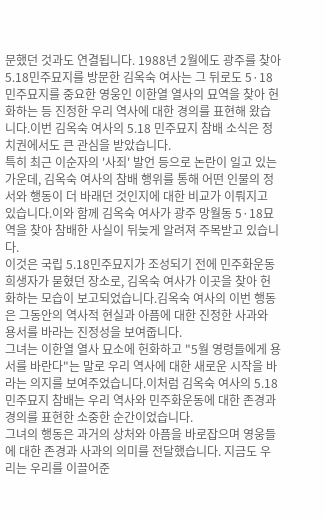문했던 것과도 연결됩니다. 1988년 2월에도 광주를 찾아 5.18민주묘지를 방문한 김옥숙 여사는 그 뒤로도 5·18 민주묘지를 중요한 영웅인 이한열 열사의 묘역을 찾아 헌화하는 등 진정한 우리 역사에 대한 경의를 표현해 왔습니다.이번 김옥숙 여사의 5.18 민주묘지 참배 소식은 정치권에서도 큰 관심을 받았습니다.
특히 최근 이순자의 '사죄' 발언 등으로 논란이 일고 있는 가운데, 김옥숙 여사의 참배 행위를 통해 어떤 인물의 정서와 행동이 더 바래던 것인지에 대한 비교가 이뤄지고 있습니다.이와 함께 김옥숙 여사가 광주 망월동 5·18묘역을 찾아 참배한 사실이 뒤늦게 알려져 주목받고 있습니다.
이것은 국립 5.18민주묘지가 조성되기 전에 민주화운동 희생자가 묻혔던 장소로, 김옥숙 여사가 이곳을 찾아 헌화하는 모습이 보고되었습니다.김옥숙 여사의 이번 행동은 그동안의 역사적 현실과 아픔에 대한 진정한 사과와 용서를 바라는 진정성을 보여줍니다.
그녀는 이한열 열사 묘소에 헌화하고 "5월 영령들에게 용서를 바란다"는 말로 우리 역사에 대한 새로운 시작을 바라는 의지를 보여주었습니다.이처럼 김옥숙 여사의 5.18 민주묘지 참배는 우리 역사와 민주화운동에 대한 존경과 경의를 표현한 소중한 순간이었습니다.
그녀의 행동은 과거의 상처와 아픔을 바로잡으며 영웅들에 대한 존경과 사과의 의미를 전달했습니다. 지금도 우리는 우리를 이끌어준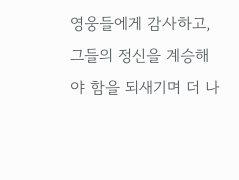영웅들에게 감사하고, 그들의 정신을 계승해야 함을 되새기며 더 나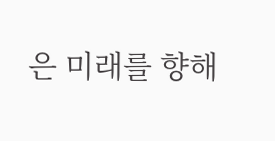은 미래를 향해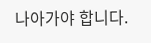나아가야 합니다.